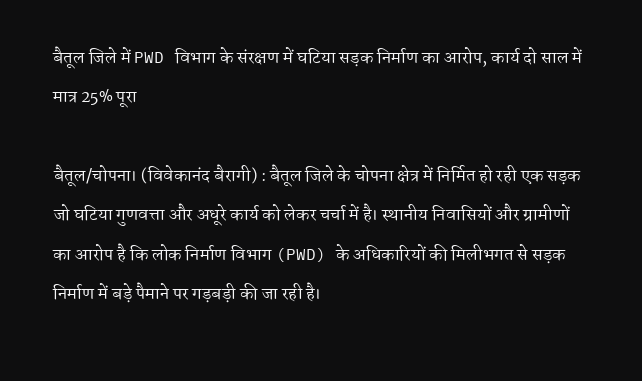बैतूल जिले में PWD विभाग के संरक्षण में घटिया सड़क निर्माण का आरोप, कार्य दो साल में मात्र 25% पूरा

बैतूल/चोपना। (विवेकानंद बैरागी) : बैतूल जिले के चोपना क्षेत्र में निर्मित हो रही एक सड़क जो घटिया गुणवत्ता और अधूरे कार्य को लेकर चर्चा में है। स्थानीय निवासियों और ग्रामीणों का आरोप है कि लोक निर्माण विभाग (PWD) के अधिकारियों की मिलीभगत से सड़क निर्माण में बड़े पैमाने पर गड़बड़ी की जा रही है।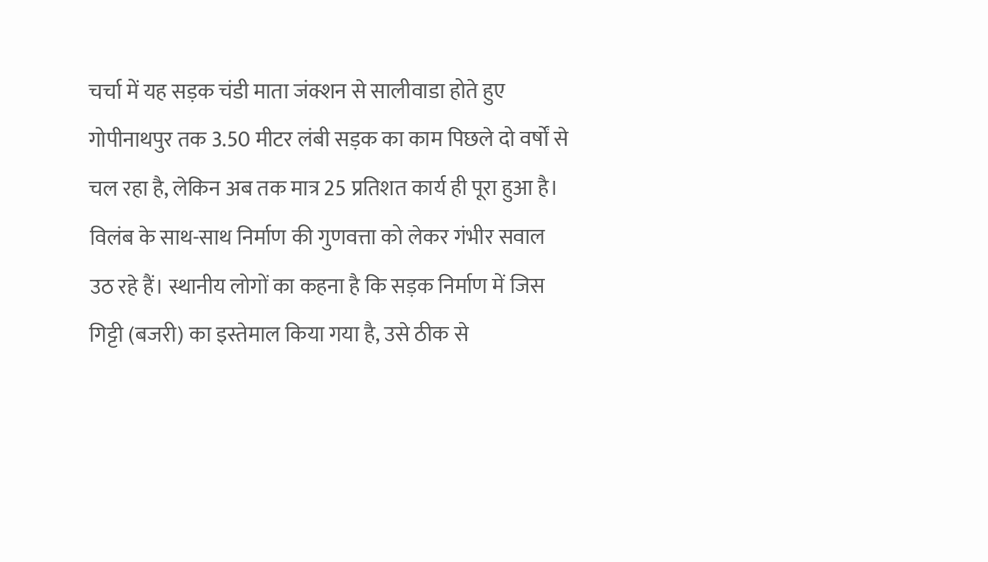चर्चा में यह सड़क चंडी माता जंक्शन से सालीवाडा होते हुए गोपीनाथपुर तक 3.50 मीटर लंबी सड़क का काम पिछले दो वर्षों से चल रहा है, लेकिन अब तक मात्र 25 प्रतिशत कार्य ही पूरा हुआ है। विलंब के साथ-साथ निर्माण की गुणवत्ता को लेकर गंभीर सवाल उठ रहे हैं। स्थानीय लोगों का कहना है कि सड़क निर्माण में जिस गिट्टी (बजरी) का इस्तेमाल किया गया है, उसे ठीक से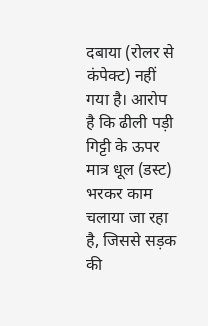दबाया (रोलर से कंपेक्ट) नहीं गया है। आरोप है कि ढीली पड़ी गिट्टी के ऊपर मात्र धूल (डस्ट) भरकर काम चलाया जा रहा है, जिससे सड़क की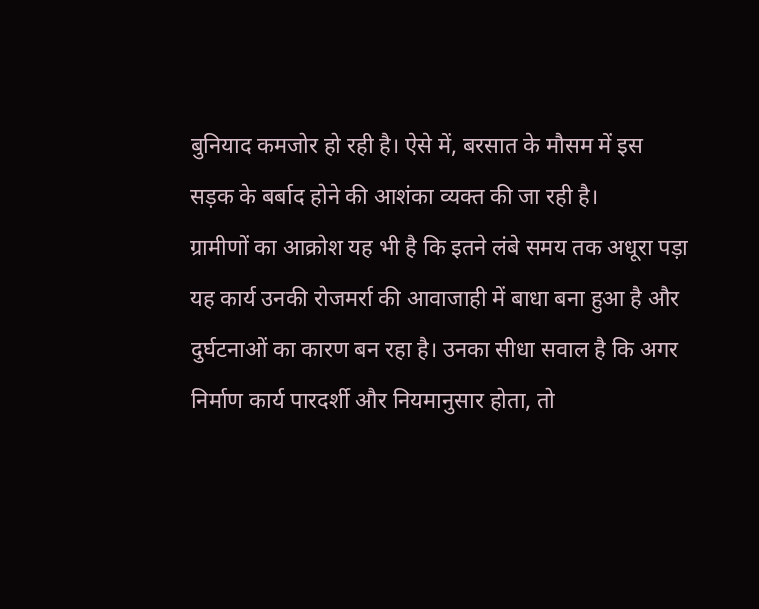बुनियाद कमजोर हो रही है। ऐसे में, बरसात के मौसम में इस सड़क के बर्बाद होने की आशंका व्यक्त की जा रही है।
ग्रामीणों का आक्रोश यह भी है कि इतने लंबे समय तक अधूरा पड़ा यह कार्य उनकी रोजमर्रा की आवाजाही में बाधा बना हुआ है और दुर्घटनाओं का कारण बन रहा है। उनका सीधा सवाल है कि अगर निर्माण कार्य पारदर्शी और नियमानुसार होता, तो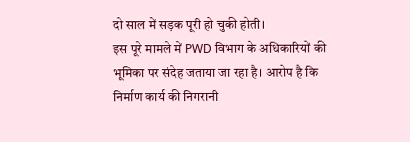दो साल में सड़क पूरी हो चुकी होती।
इस पूरे मामले में PWD विभाग के अधिकारियों की भूमिका पर संदेह जताया जा रहा है। आरोप है कि निर्माण कार्य की निगरानी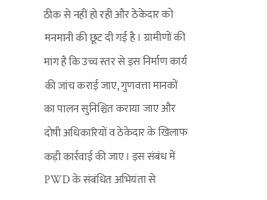ठीक से नहीं हो रही और ठेकेदार को मनमानी की छूट दी गई है। ग्रामीणों की मांग है कि उच्च स्तर से इस निर्माण कार्य की जांच कराई जाए, गुणवत्ता मानकों का पालन सुनिश्चित कराया जाए और दोषी अधिकारियों व ठेकेदार के खिलाफ कड़ी कार्रवाई की जाए। इस संबंध में PWD के संबंधित अभियंता से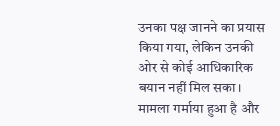उनका पक्ष जानने का प्रयास किया गया, लेकिन उनकी ओर से कोई आधिकारिक बयान नहीं मिल सका। मामला गर्माया हुआ है और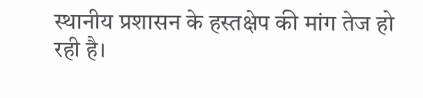स्थानीय प्रशासन के हस्तक्षेप की मांग तेज हो रही है।